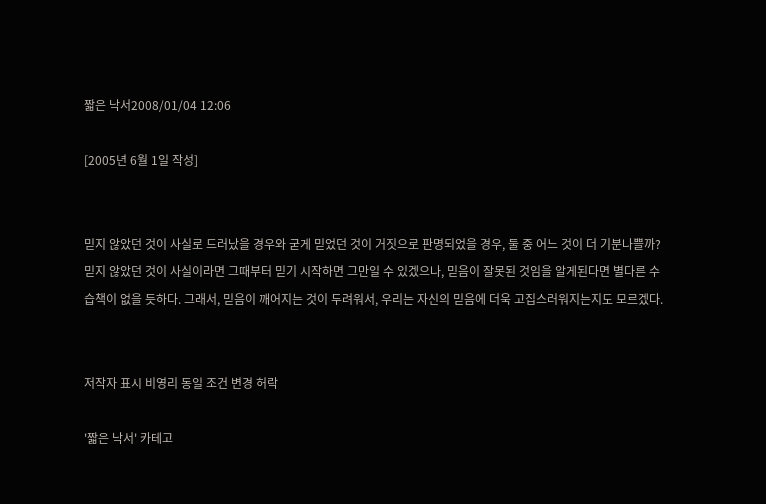짧은 낙서2008/01/04 12:06

[2005년 6월 1일 작성]


믿지 않았던 것이 사실로 드러났을 경우와 굳게 믿었던 것이 거짓으로 판명되었을 경우, 둘 중 어느 것이 더 기분나쁠까? 믿지 않았던 것이 사실이라면 그때부터 믿기 시작하면 그만일 수 있겠으나, 믿음이 잘못된 것임을 알게된다면 별다른 수습책이 없을 듯하다. 그래서, 믿음이 깨어지는 것이 두려워서, 우리는 자신의 믿음에 더욱 고집스러워지는지도 모르겠다.


저작자 표시 비영리 동일 조건 변경 허락

'짧은 낙서' 카테고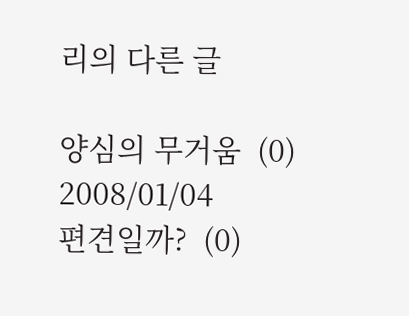리의 다른 글

양심의 무거움  (0) 2008/01/04
편견일까?  (0)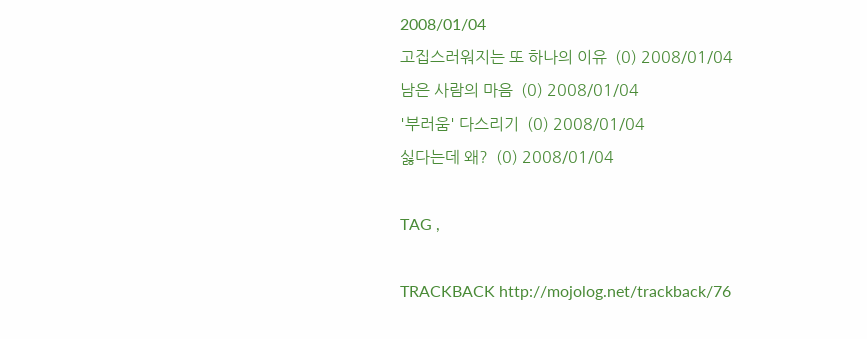2008/01/04
고집스러워지는 또 하나의 이유  (0) 2008/01/04
남은 사람의 마음  (0) 2008/01/04
'부러움' 다스리기  (0) 2008/01/04
싫다는데 왜?  (0) 2008/01/04

TAG ,

TRACKBACK http://mojolog.net/trackback/76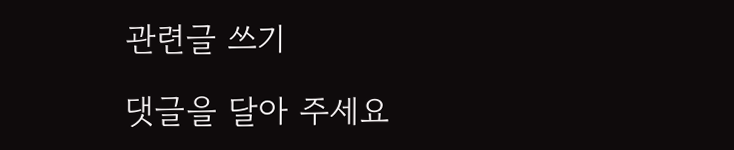관련글 쓰기

댓글을 달아 주세요